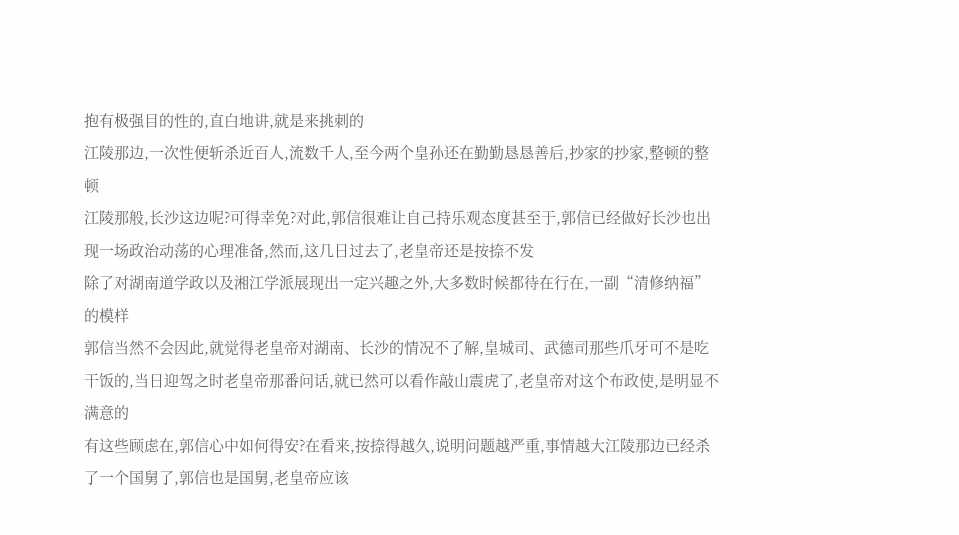抱有极强目的性的,直白地讲,就是来挑刺的
江陵那边,一次性便斩杀近百人,流数千人,至今两个皇孙还在勤勤恳恳善后,抄家的抄家,整顿的整顿
江陵那般,长沙这边呢?可得幸免?对此,郭信很难让自己持乐观态度甚至于,郭信已经做好长沙也出现一场政治动荡的心理准备,然而,这几日过去了,老皇帝还是按捺不发
除了对湖南道学政以及湘江学派展现出一定兴趣之外,大多数时候都待在行在,一副“清修纳福”的模样
郭信当然不会因此,就觉得老皇帝对湖南、长沙的情况不了解,皇城司、武德司那些爪牙可不是吃干饭的,当日迎驾之时老皇帝那番问话,就已然可以看作敲山震虎了,老皇帝对这个布政使,是明显不满意的
有这些顾虑在,郭信心中如何得安?在看来,按捺得越久,说明问题越严重,事情越大江陵那边已经杀了一个国舅了,郭信也是国舅,老皇帝应该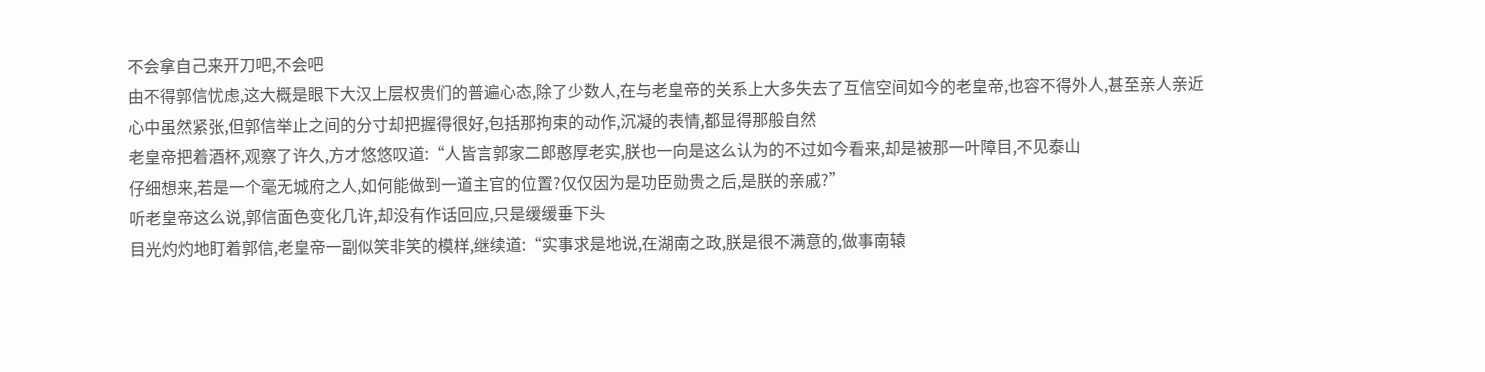不会拿自己来开刀吧,不会吧
由不得郭信忧虑,这大概是眼下大汉上层权贵们的普遍心态,除了少数人,在与老皇帝的关系上大多失去了互信空间如今的老皇帝,也容不得外人,甚至亲人亲近
心中虽然紧张,但郭信举止之间的分寸却把握得很好,包括那拘束的动作,沉凝的表情,都显得那般自然
老皇帝把着酒杯,观察了许久,方才悠悠叹道:“人皆言郭家二郎憨厚老实,朕也一向是这么认为的不过如今看来,却是被那一叶障目,不见泰山
仔细想来,若是一个毫无城府之人,如何能做到一道主官的位置?仅仅因为是功臣勋贵之后,是朕的亲戚?”
听老皇帝这么说,郭信面色变化几许,却没有作话回应,只是缓缓垂下头
目光灼灼地盯着郭信,老皇帝一副似笑非笑的模样,继续道:“实事求是地说,在湖南之政,朕是很不满意的,做事南辕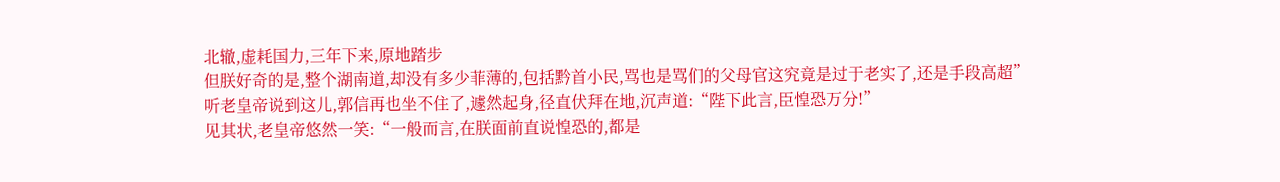北辙,虚耗国力,三年下来,原地踏步
但朕好奇的是,整个湖南道,却没有多少菲薄的,包括黔首小民,骂也是骂们的父母官这究竟是过于老实了,还是手段高超”
听老皇帝说到这儿,郭信再也坐不住了,遽然起身,径直伏拜在地,沉声道:“陛下此言,臣惶恐万分!”
见其状,老皇帝悠然一笑:“一般而言,在朕面前直说惶恐的,都是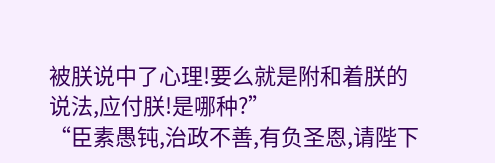被朕说中了心理!要么就是附和着朕的说法,应付朕!是哪种?”
“臣素愚钝,治政不善,有负圣恩,请陛下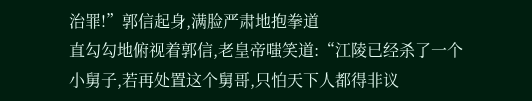治罪!”郭信起身,满脸严肃地抱拳道
直勾勾地俯视着郭信,老皇帝嗤笑道:“江陵已经杀了一个小舅子,若再处置这个舅哥,只怕天下人都得非议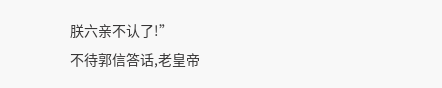朕六亲不认了!”
不待郭信答话,老皇帝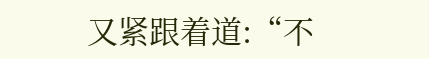又紧跟着道:“不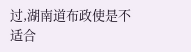过,湖南道布政使是不适合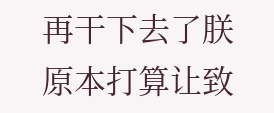再干下去了朕原本打算让致